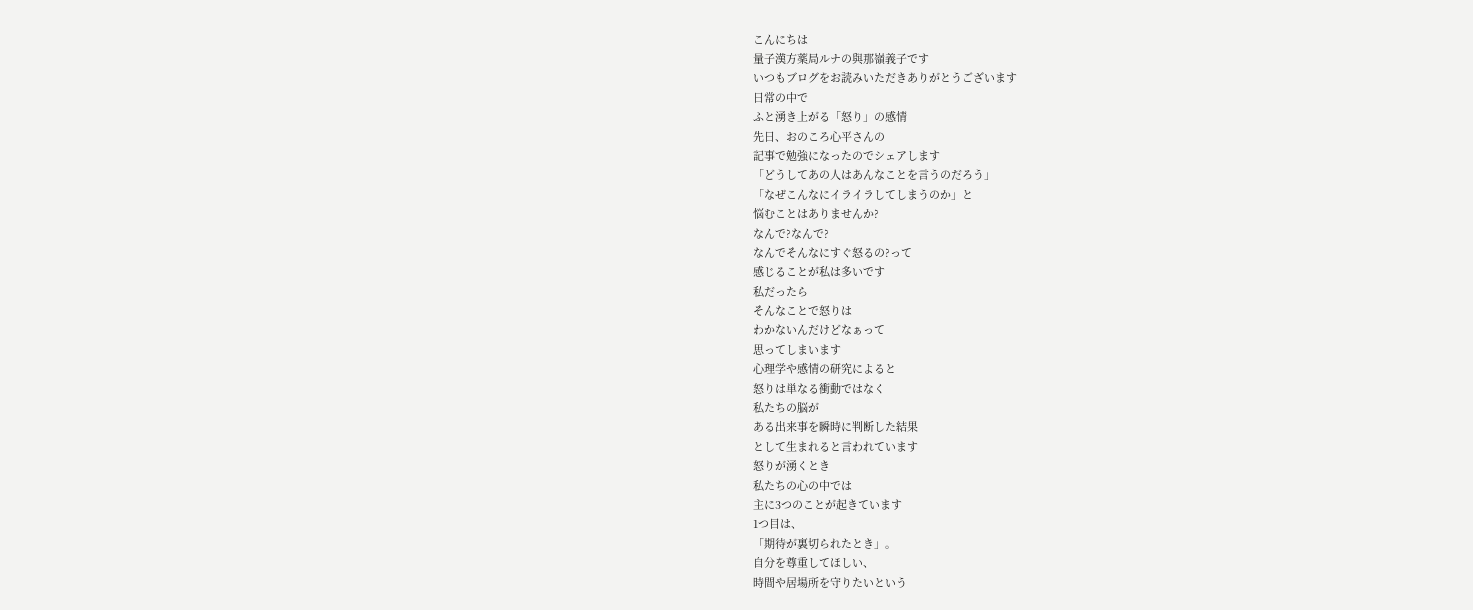こんにちは
量子漢方薬局ルナの與那嶺義子です
いつもブログをお読みいただきありがとうございます
日常の中で
ふと湧き上がる「怒り」の感情
先日、おのころ心平さんの
記事で勉強になったのでシェアします
「どうしてあの人はあんなことを言うのだろう」
「なぜこんなにイライラしてしまうのか」と
悩むことはありませんか?
なんで?なんで?
なんでそんなにすぐ怒るの?って
感じることが私は多いです
私だったら
そんなことで怒りは
わかないんだけどなぁって
思ってしまいます
心理学や感情の研究によると
怒りは単なる衝動ではなく
私たちの脳が
ある出来事を瞬時に判断した結果
として生まれると言われています
怒りが湧くとき
私たちの心の中では
主に3つのことが起きています
1つ目は、
「期待が裏切られたとき」。
自分を尊重してほしい、
時間や居場所を守りたいという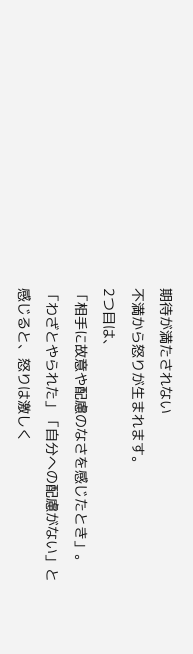期待が満たされない
不満から怒りが生まれます。
2つ目は、
「相手に故意や配慮のなさを感じたとき」。
「わざとやられた」「自分への配慮がない」と
感じると、怒りは激しく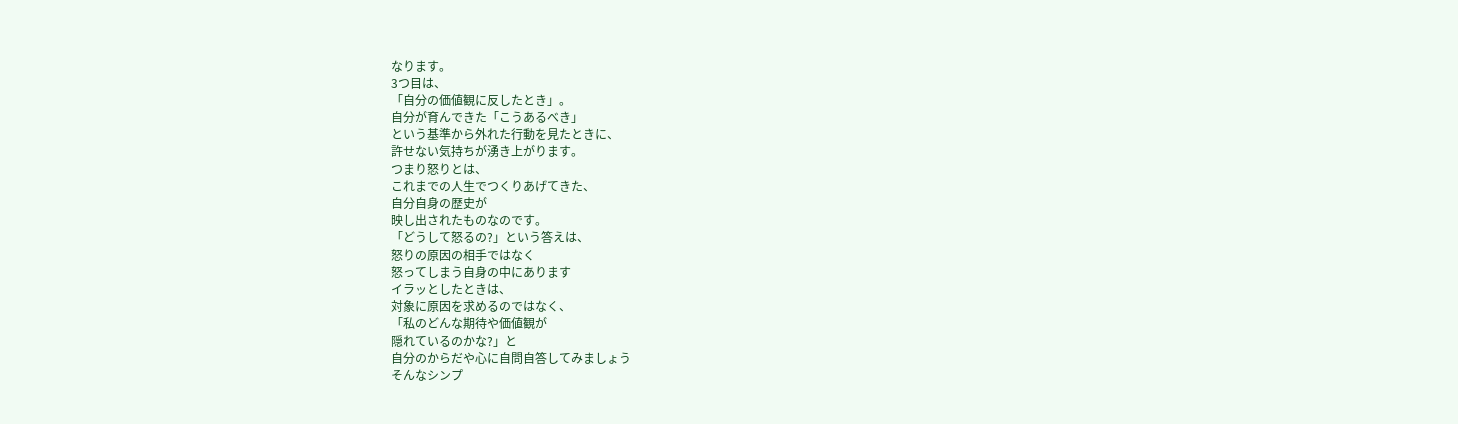なります。
3つ目は、
「自分の価値観に反したとき」。
自分が育んできた「こうあるべき」
という基準から外れた行動を見たときに、
許せない気持ちが湧き上がります。
つまり怒りとは、
これまでの人生でつくりあげてきた、
自分自身の歴史が
映し出されたものなのです。
「どうして怒るの?」という答えは、
怒りの原因の相手ではなく
怒ってしまう自身の中にあります
イラッとしたときは、
対象に原因を求めるのではなく、
「私のどんな期待や価値観が
隠れているのかな?」と
自分のからだや心に自問自答してみましょう
そんなシンプ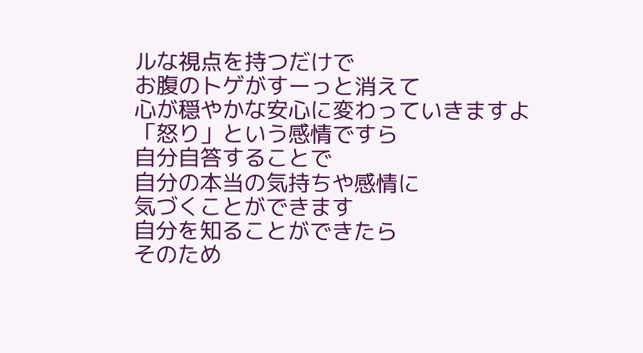ルな視点を持つだけで
お腹のトゲがすーっと消えて
心が穏やかな安心に変わっていきますよ
「怒り」という感情ですら
自分自答することで
自分の本当の気持ちや感情に
気づくことができます
自分を知ることができたら
そのため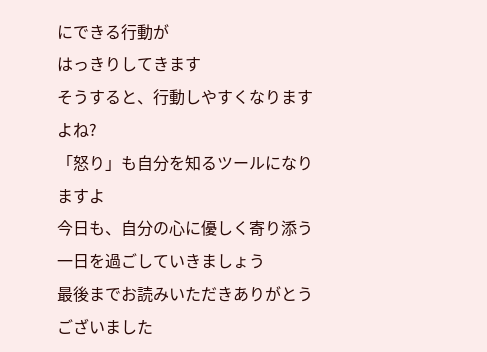にできる行動が
はっきりしてきます
そうすると、行動しやすくなりますよね?
「怒り」も自分を知るツールになりますよ
今日も、自分の心に優しく寄り添う
一日を過ごしていきましょう
最後までお読みいただきありがとうございました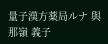量子漢方薬局ルナ 與那嶺 義子